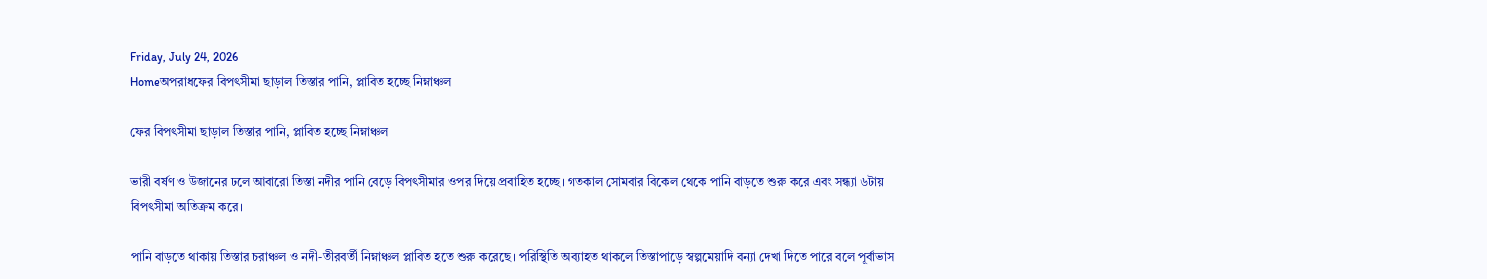Friday, July 24, 2026
Homeঅপরাধফের বিপৎসীমা ছাড়াল তিস্তার পানি, প্লাবিত হচ্ছে নিম্নাঞ্চল

ফের বিপৎসীমা ছাড়াল তিস্তার পানি, প্লাবিত হচ্ছে নিম্নাঞ্চল

ভারী বর্ষণ ও উজানের ঢলে আবারো তিস্তা নদীর পানি বেড়ে বিপৎসীমার ওপর দিয়ে প্রবাহিত হচ্ছে। গতকাল সোমবার বিকেল থেকে পানি বাড়তে শুরু করে এবং সন্ধ্যা ৬টায় বিপৎসীমা অতিক্রম করে।

পানি বাড়তে থাকায় তিস্তার চরাঞ্চল ও নদী-তীরবর্তী নিম্নাঞ্চল প্লাবিত হতে শুরু করেছে। পরিস্থিতি অব্যাহত থাকলে তিস্তাপাড়ে স্বল্পমেয়াদি বন্যা দেখা দিতে পারে বলে পূর্বাভাস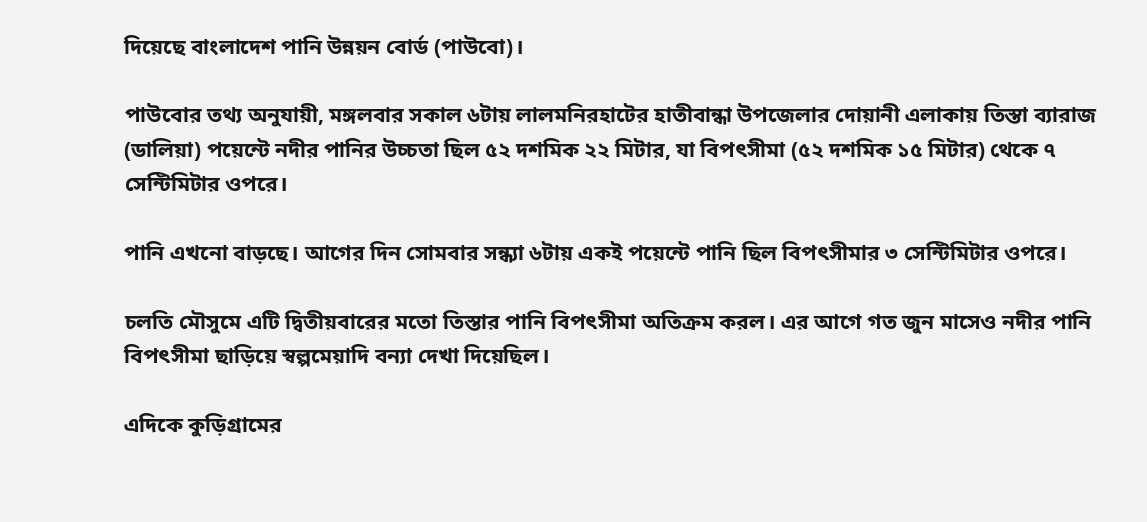দিয়েছে বাংলাদেশ পানি উন্নয়ন বোর্ড (পাউবো)।

পাউবোর তথ্য অনুযায়ী, মঙ্গলবার সকাল ৬টায় লালমনিরহাটের হাতীবান্ধা উপজেলার দোয়ানী এলাকায় তিস্তা ব্যারাজ (ডালিয়া) পয়েন্টে নদীর পানির উচ্চতা ছিল ৫২ দশমিক ২২ মিটার, যা বিপৎসীমা (৫২ দশমিক ১৫ মিটার) থেকে ৭ সেন্টিমিটার ওপরে।

পানি এখনো বাড়ছে। আগের দিন সোমবার সন্ধ্যা ৬টায় একই পয়েন্টে পানি ছিল বিপৎসীমার ৩ সেন্টিমিটার ওপরে।

চলতি মৌসুমে এটি দ্বিতীয়বারের মতো তিস্তার পানি বিপৎসীমা অতিক্রম করল। এর আগে গত জুন মাসেও নদীর পানি বিপৎসীমা ছাড়িয়ে স্বল্পমেয়াদি বন্যা দেখা দিয়েছিল।

এদিকে কুড়িগ্রামের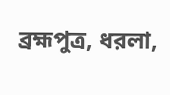ব্রহ্মপুত্র, ধরলা,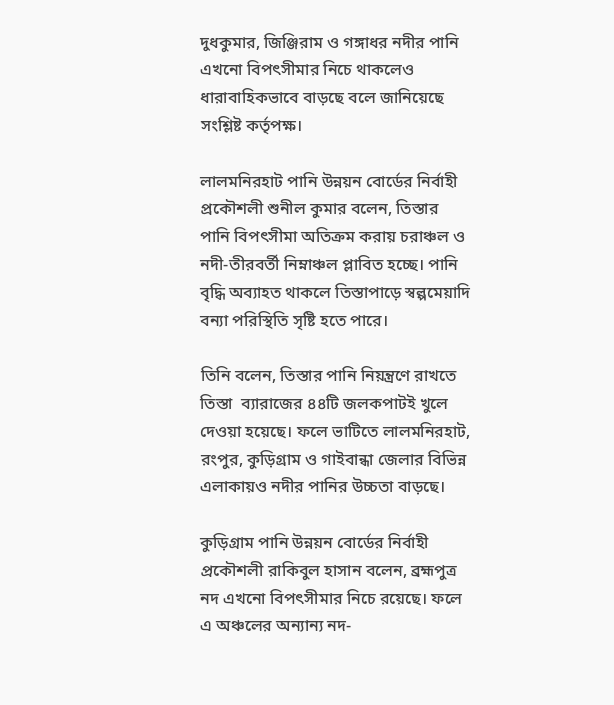দুধকুমার, জিঞ্জিরাম ও গঙ্গাধর নদীর পানি এখনো বিপৎসীমার নিচে থাকলেও ধারাবাহিকভাবে বাড়ছে বলে জানিয়েছে সংশ্লিষ্ট কর্তৃপক্ষ।

লালমনিরহাট পানি উন্নয়ন বোর্ডের নির্বাহী প্রকৌশলী শুনীল কুমার বলেন, তিস্তার পানি বিপৎসীমা অতিক্রম করায় চরাঞ্চল ও নদী-তীরবর্তী নিম্নাঞ্চল প্লাবিত হচ্ছে। পানি বৃদ্ধি অব্যাহত থাকলে তিস্তাপাড়ে স্বল্পমেয়াদি বন্যা পরিস্থিতি সৃষ্টি হতে পারে।

তিনি বলেন, তিস্তার পানি নিয়ন্ত্রণে রাখতে তিস্তা  ব্যারাজের ৪৪টি জলকপাটই খুলে দেওয়া হয়েছে। ফলে ভাটিতে লালমনিরহাট, রংপুর, কুড়িগ্রাম ও গাইবান্ধা জেলার বিভিন্ন এলাকায়ও নদীর পানির উচ্চতা বাড়ছে।

কুড়িগ্রাম পানি উন্নয়ন বোর্ডের নির্বাহী প্রকৌশলী রাকিবুল হাসান বলেন, ব্রহ্মপুত্র নদ এখনো বিপৎসীমার নিচে রয়েছে। ফলে এ অঞ্চলের অন্যান্য নদ-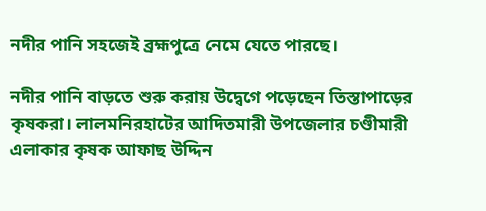নদীর পানি সহজেই ব্রহ্মপুত্রে নেমে যেতে পারছে।

নদীর পানি বাড়তে শুরু করায় উদ্বেগে পড়েছেন তিস্তাপাড়ের কৃষকরা। লালমনিরহাটের আদিতমারী উপজেলার চণ্ডীমারী এলাকার কৃষক আফাছ উদ্দিন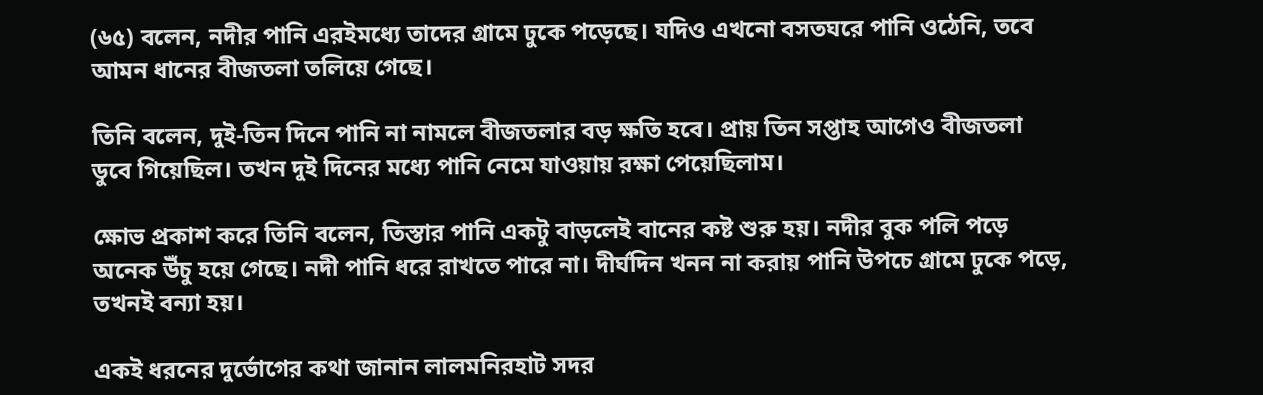(৬৫) বলেন, নদীর পানি এরইমধ্যে তাদের গ্রামে ঢুকে পড়েছে। যদিও এখনো বসতঘরে পানি ওঠেনি, তবে আমন ধানের বীজতলা তলিয়ে গেছে।

তিনি বলেন, দুই-তিন দিনে পানি না নামলে বীজতলার বড় ক্ষতি হবে। প্রায় তিন সপ্তাহ আগেও বীজতলা ডুবে গিয়েছিল। তখন দুই দিনের মধ্যে পানি নেমে যাওয়ায় রক্ষা পেয়েছিলাম।

ক্ষোভ প্রকাশ করে তিনি বলেন, তিস্তার পানি একটু বাড়লেই বানের কষ্ট শুরু হয়। নদীর বুক পলি পড়ে অনেক উঁচু হয়ে গেছে। নদী পানি ধরে রাখতে পারে না। দীর্ঘদিন খনন না করায় পানি উপচে গ্রামে ঢুকে পড়ে, তখনই বন্যা হয়।

একই ধরনের দুর্ভোগের কথা জানান লালমনিরহাট সদর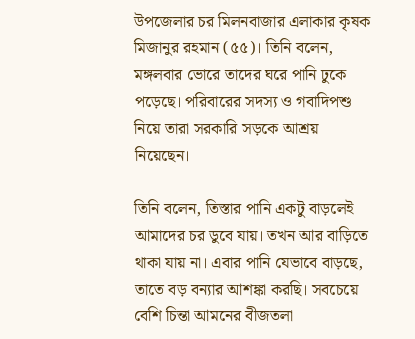উপজেলার চর মিলনবাজার এলাকার কৃষক মিজানুর রহমান (৫৫)। তিনি বলেন, মঙ্গলবার ভোরে তাদের ঘরে পানি ঢুকে পড়েছে। পরিবারের সদস্য ও গবাদিপশু নিয়ে তারা সরকারি সড়কে আশ্রয় নিয়েছেন।

তিনি বলেন, তিস্তার পানি একটু বাড়লেই আমাদের চর ডুবে যায়। তখন আর বাড়িতে থাকা যায় না। এবার পানি যেভাবে বাড়ছে, তাতে বড় বন্যার আশঙ্কা করছি। সবচেয়ে বেশি চিন্তা আমনের বীজতলা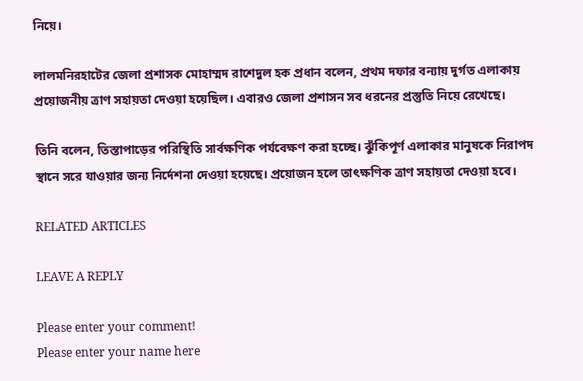নিয়ে।

লালমনিরহাটের জেলা প্রশাসক মোহাম্মদ রাশেদুল হক প্রধান বলেন, প্রথম দফার বন্যায় দুর্গত এলাকায় প্রয়োজনীয় ত্রাণ সহায়তা দেওয়া হয়েছিল। এবারও জেলা প্রশাসন সব ধরনের প্রস্তুতি নিয়ে রেখেছে।

তিনি বলেন, তিস্তাপাড়ের পরিস্থিতি সার্বক্ষণিক পর্যবেক্ষণ করা হচ্ছে। ঝুঁকিপূর্ণ এলাকার মানুষকে নিরাপদ স্থানে সরে যাওয়ার জন্য নির্দেশনা দেওয়া হয়েছে। প্রয়োজন হলে তাৎক্ষণিক ত্রাণ সহায়তা দেওয়া হবে।

RELATED ARTICLES

LEAVE A REPLY

Please enter your comment!
Please enter your name here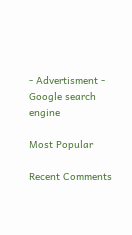- Advertisment -
Google search engine

Most Popular

Recent Comments